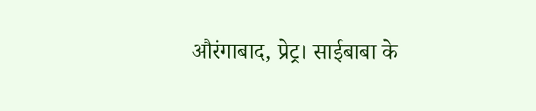औरंगाबाद, प्रेट्र। साईबाबा के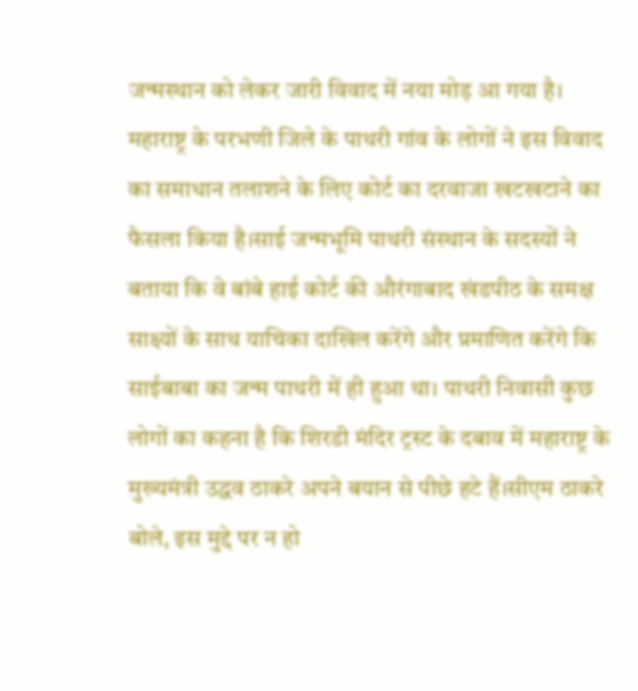जन्मस्थान को लेकर जारी विवाद में नया मोड़ आ गया है। महाराष्ट्र के परभणी जिले के पाथरी गांव के लोगों ने इस विवाद का समाधान तलाशने के लिए कोर्ट का दरवाजा खटखटाने का फैसला किया है।साई जन्मभूमि पाथरी संस्थान के सदस्यों ने बताया कि वे बांबे हाई कोर्ट की औरंगाबाद खंडपीठ के समक्ष साक्ष्यों के साथ याचिका दाखिल करेंगे और प्रमाणित करेंगे कि साईबाबा का जन्म पाथरी में ही हुआ था। पाथरी निवासी कुछ लोगों का कहना है कि शिरडी मंदिर ट्रस्ट के दबाव में महाराष्ट्र के मुख्यमंत्री उद्धव ठाकरे अपने बयान से पीछे हटे हैं।सीएम ठाकरे बोले, इस मुद्दे पर न हो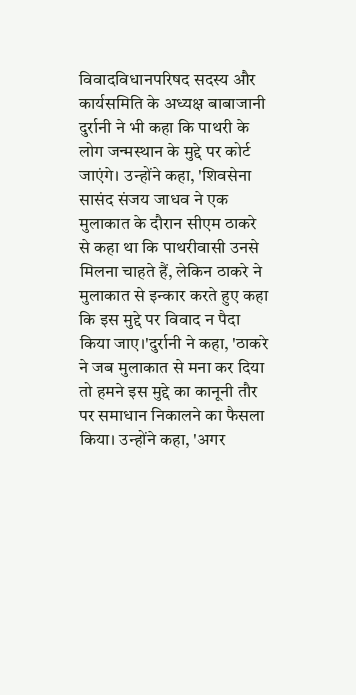विवादविधानपरिषद सदस्य और कार्यसमिति के अध्यक्ष बाबाजानी दुर्रानी ने भी कहा कि पाथरी के लोग जन्मस्थान के मुद्दे पर कोर्ट जाएंगे। उन्होंने कहा, 'शिवसेना सासंद संजय जाधव ने एक मुलाकात के दौरान सीएम ठाकरे से कहा था कि पाथरीवासी उनसे मिलना चाहते हैं, लेकिन ठाकरे ने मुलाकात से इन्कार करते हुए कहा कि इस मुद्दे पर विवाद न पैदा किया जाए।'दुर्रानी ने कहा, 'ठाकरे ने जब मुलाकात से मना कर दिया तो हमने इस मुद्दे का कानूनी तौर पर समाधान निकालने का फैसला किया। उन्होंने कहा, 'अगर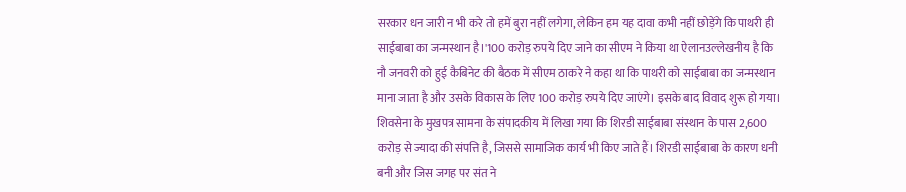सरकार धन जारी न भी करे तो हमें बुरा नहीं लगेगा, लेकिन हम यह दावा कभी नहीं छोड़ेंगे कि पाथरी ही साईबाबा का जन्मस्थान है।'100 करोड़ रुपये दिए जाने का सीएम ने किया था ऐलानउल्लेखनीय है कि नौ जनवरी को हुई कैबिनेट की बैठक में सीएम ठाकरे ने कहा था कि पाथरी को साईबाबा का जन्मस्थान माना जाता है और उसके विकास के लिए 100 करोड़ रुपये दिए जाएंगे। इसके बाद विवाद शुरू हो गया। शिवसेना के मुखपत्र सामना के संपादकीय में लिखा गया कि शिरडी साईबाबा संस्थान के पास 2,600 करोड़ से ज्यादा की संपत्ति है, जिससे सामाजिक कार्य भी किए जाते हैं। शिरडी साईबाबा के कारण धनी बनी और जिस जगह पर संत ने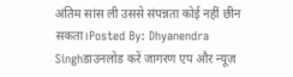अंतिम सांस ली उससे संपन्नता कोई नहीं छीन सकता।Posted By: Dhyanendra Singhडाउनलोड करें जागरण एप और न्यूज़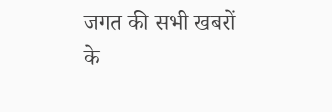जगत की सभी खबरों के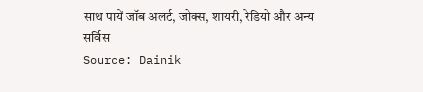साथ पायें जॉब अलर्ट, जोक्स, शायरी, रेडियो और अन्य सर्विस
Source: Dainik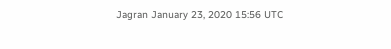Jagran January 23, 2020 15:56 UTC